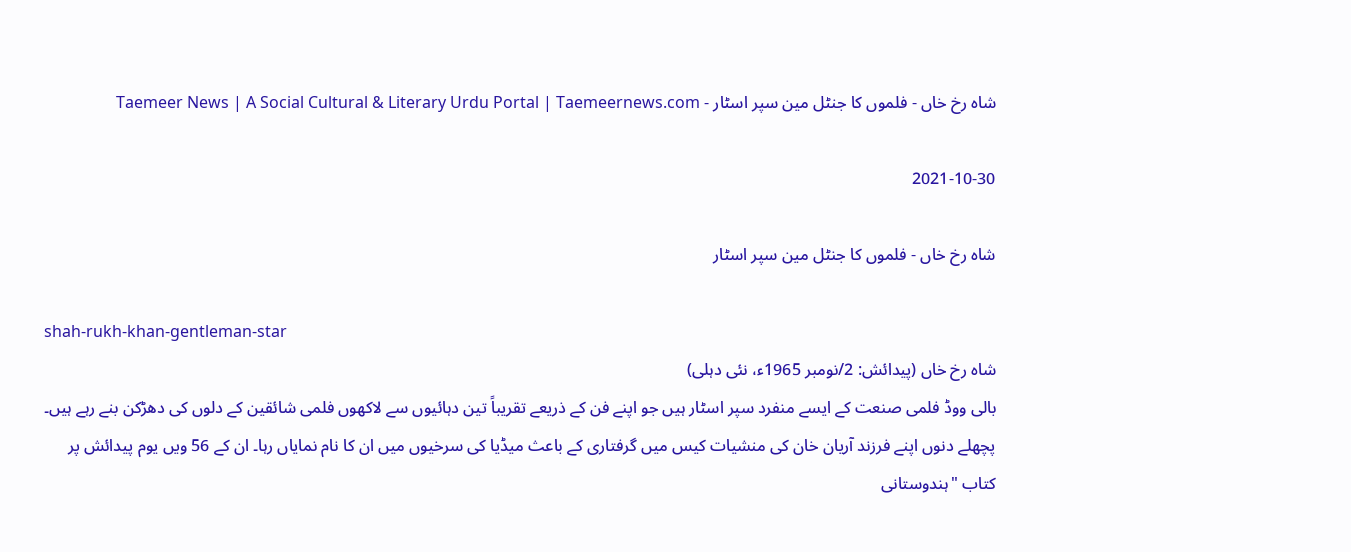شاہ رخ خاں - فلموں کا جنٹل مین سپر اسٹار - Taemeer News | A Social Cultural & Literary Urdu Portal | Taemeernews.com

2021-10-30

شاہ رخ خاں - فلموں کا جنٹل مین سپر اسٹار

shah-rukh-khan-gentleman-star
شاہ رخ خاں (پیدائش: 2/نومبر 1965ء، نئی دہلی)
بالی ووڈ فلمی صنعت کے ایسے منفرد سپر اسٹار ہیں جو اپنے فن کے ذریعے تقریباً تین دہائیوں سے لاکھوں فلمی شائقین کے دلوں کی دھڑکن بنے رہے ہیں۔ پچھلے دنوں اپنے فرزند آریان خان کی منشیات کیس میں گرفتاری کے باعث میڈیا کی سرخیوں میں ان کا نام نمایاں رہا۔ ان کے 56 ویں یوم پیدائش پر کتاب "ہندوستانی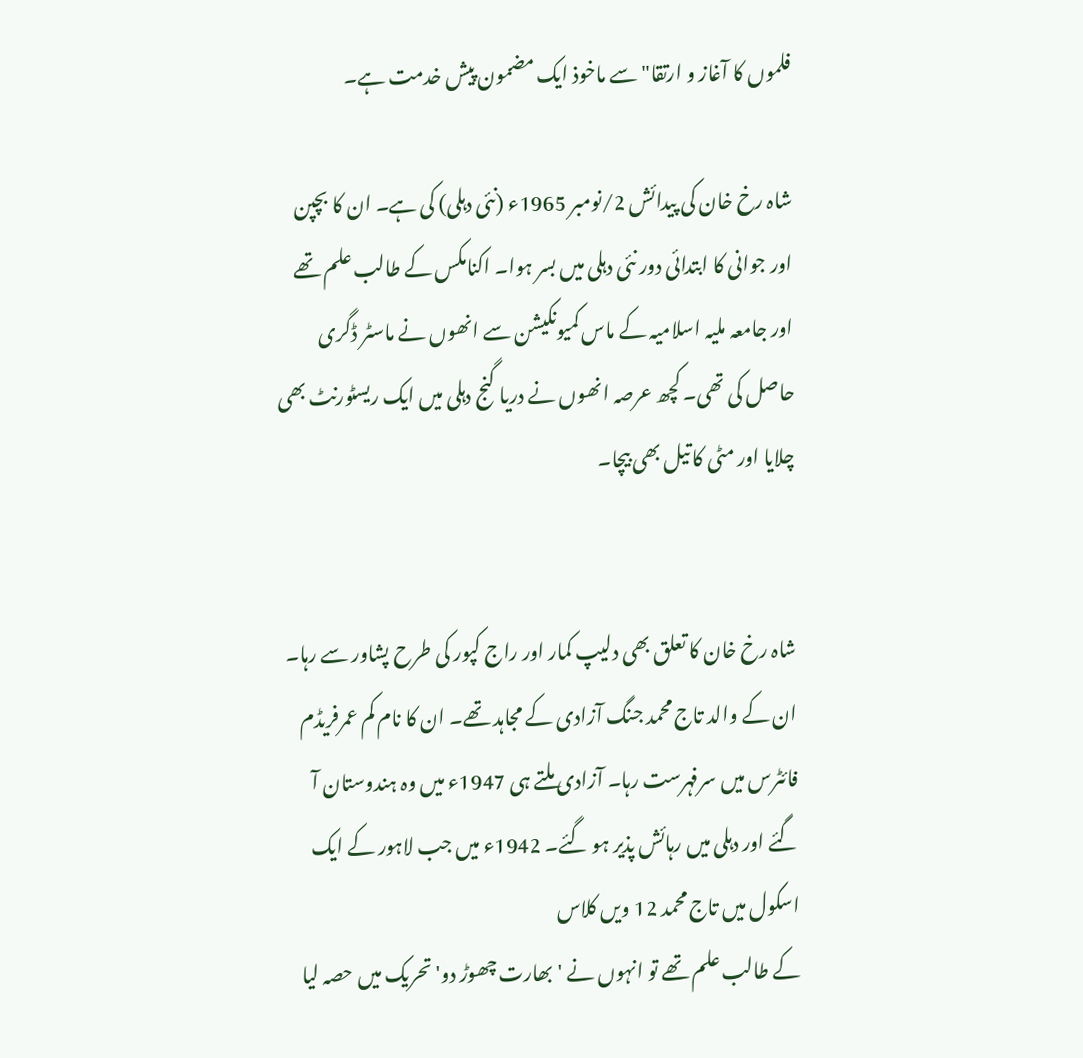فلموں کا آغاز و ارتقا" سے ماخوذ ایک مضمون پیش خدمت ہے۔

شاہ رخ خان کی پیدائش 2/نومبر 1965ء (نئی دہلی) کی ہے۔ ان کا بچپن اور جوانی کا ابتدائی دور نئی دہلی میں بسر ہوا۔ اکنامکس کے طالب علم تھے اور جامعہ ملیہ اسلامیہ کے ماس کمیونکیشن سے انھوں نے ماسٹر ڈگری حاصل کی تھی۔ کچھ عرصہ انھوں نے دریا گنج دہلی میں ایک ریسٹورنٹ بھی چلایا اور مٹی کا تیل بھی بیچا۔


شاہ رخ خان کا تعلق بھی دلیپ کمار اور راج کپور کی طرح پشاور سے رہا۔ ان کے والد تاج محمد جنگ آزادی کے مجاہد تھے۔ ان کا نام کم عمرفریڈم فائٹرس میں سرفہرست رہا۔ آزادی ملتے ہی 1947ء میں وہ ہندوستان آ گئے اور دہلی میں رہائش پذیر ہو گئے۔ 1942ء میں جب لاہور کے ایک اسکول میں تاج محمد 12 ویں کلاس
کے طالب علم تھے تو انہوں نے 'بھارت چھوڑ دو' تحریک میں حصہ لیا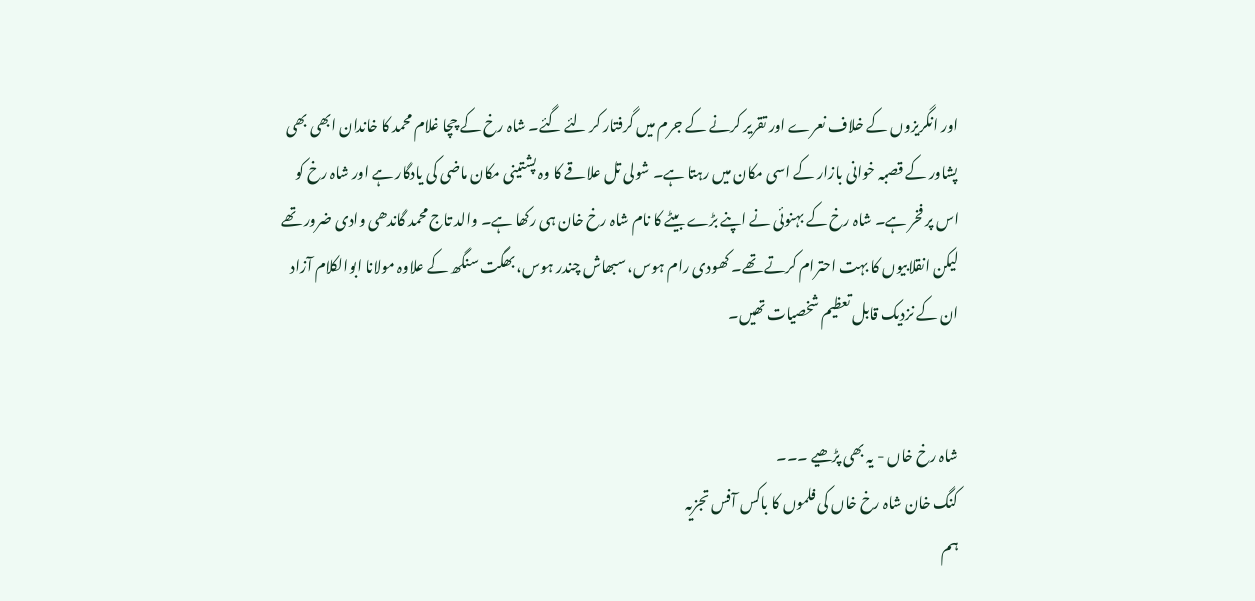اور انگریزوں کے خلاف نعرے اور تقریر کرنے کے جرم میں گرفتار کر لئے گئے۔ شاہ رخ کے چچا غلام محمد کا خاندان ابھی بھی پشاور کے قصبہ خوانی بازار کے اسی مکان میں رہتا ہے۔ شولی تل علاقے کا وہ پشتینی مکان ماضی کی یادگار ہے اور شاہ رخ کو اس پر فخر ہے۔ شاہ رخ کے بہنوئی نے اپنے بڑے بیٹے کا نام شاہ رخ خان ہی رکھا ہے۔ والد تاج محمد گاندھی وادی ضرور تھے لیکن انقلابیوں کا بہت احترام کرتے تھے۔ کھودی رام ہوس، سبھاش چندر ہوس، بھگت سنگھ کے علاوہ مولانا ابوالکلام آزاد ان کے نزدیک قابل تعظیم شخصیات تھیں۔


شاہ رخ خاں - یہ بھی پڑھیے ۔۔۔
کنگ خان شاہ رخ خاں کی فلموں کا باکس آفس تجزیہ
ہم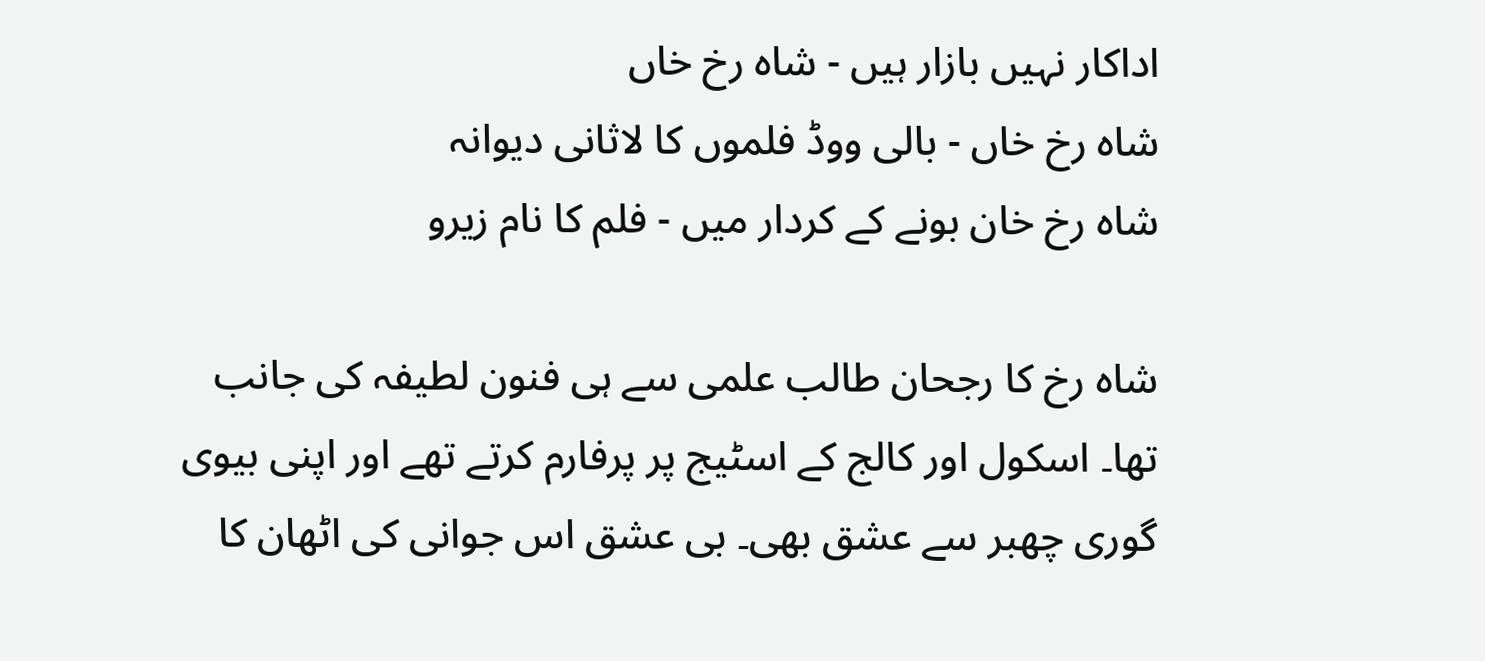اداکار نہیں بازار ہیں - شاہ رخ خاں
شاہ رخ خاں - بالی ووڈ فلموں کا لاثانی دیوانہ
شاہ رخ خان بونے کے کردار میں - فلم کا نام زیرو

شاہ رخ کا رجحان طالب علمی سے ہی فنون لطیفہ کی جانب تھا۔ اسکول اور کالج کے اسٹیج پر پرفارم کرتے تھے اور اپنی بیوی گوری چھبر سے عشق بھی۔ بی عشق اس جوانی کی اٹھان کا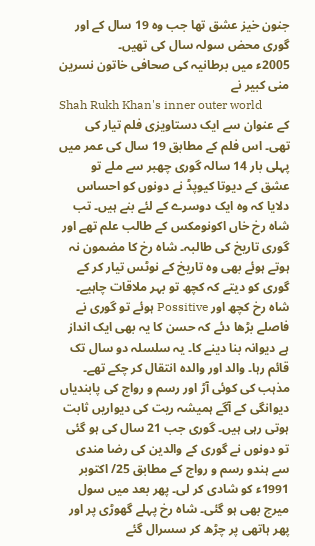جنون خیز عشق تھا جب وہ 19 سال کے اور گوری محض سولہ سال کی تھیں۔
2005ء میں برطانیہ کی صحافی خاتون نسرین منی کبیر نے
Shah Rukh Khan's inner outer world
کے عنوان سے ایک دستاویزی فلم تیار کی تھی۔ اس فلم کے مطابق 19 سال کی عمر میں پہلی بار 14 سالہ گوری چھبر سے ملے تو عشق کے دیوتا کیوپڈ نے دونوں کو احساس دلایا کہ وہ ایک دوسرے کے لئے بنے ہیں۔ تب شاہ رخ خاں اکونومکس کے طالب علم تھے اور گوری تاریخ کی طالبہ۔ شاہ رخ کا مضمون نہ ہوتے ہوئے بھی وہ تاریخ کے نوٹس تیار کر کے گوری کو دیتے کہ کچھ تو بہر ملاقات چاہیے۔ شاہ رخ کچھ اور Possitive ہوئے تو گوری نے فاصلے بڑھا دئے کہ حسن کا یہ بھی ایک انداز ہے دیوانہ بنا دینے کا۔ یہ سلسلہ دو سال تک قائم رہا۔ والد اور والدہ انتقال کر چکے تھے۔ مذہب کی کوئی آڑ اور رسم و رواج کی پابندیاں دیوانگی کے آگے ہمیشہ ریت کی دیواریں ثابت ہوتی رہی ہیں۔ گوری جب 21 سال کی ہو گئی تو دونوں نے گوری کے والدین کی رضا مندی سے ہندو رسم و رواج کے مطابق 25/ اکتوبر 1991ء کو شادی کر لی۔ پھر بعد میں سول میرج بھی ہو گئی۔ شاہ رخ پہلے گھوڑی پر اور پھر ہاتھی پر چڑھ کر سسرال گئے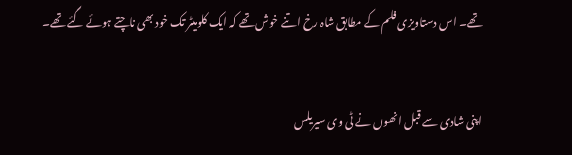تھے۔ اس دستاویزی فلم کے مطابق شاہ رخ اتنے خوش تھے کہ ایک کلومیٹر تک خود بھی ناچتے ہوئے گئے تھے۔


اپنی شادی سے قبل انھوں نے ٹی وی سیریلس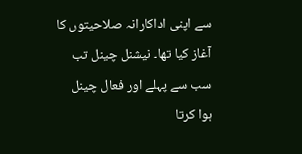سے اپنی اداکارانہ صلاحیتوں کا آغاز کیا تھا۔ نیشنل چینل تب سب سے پہلے اور فعال چینل ہوا کرتا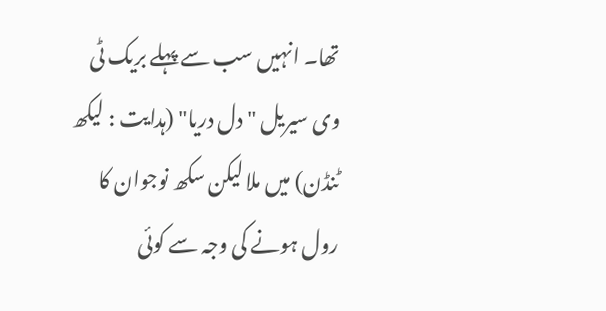تھا۔ انہیں سب سے پہلے بریک ٹی وی سیریل "دل دریا" (ہدایت : لیکھ ٹنڈن) میں ملا لیکن سکھ نوجوان کا رول ہونے کی وجہ سے کوئی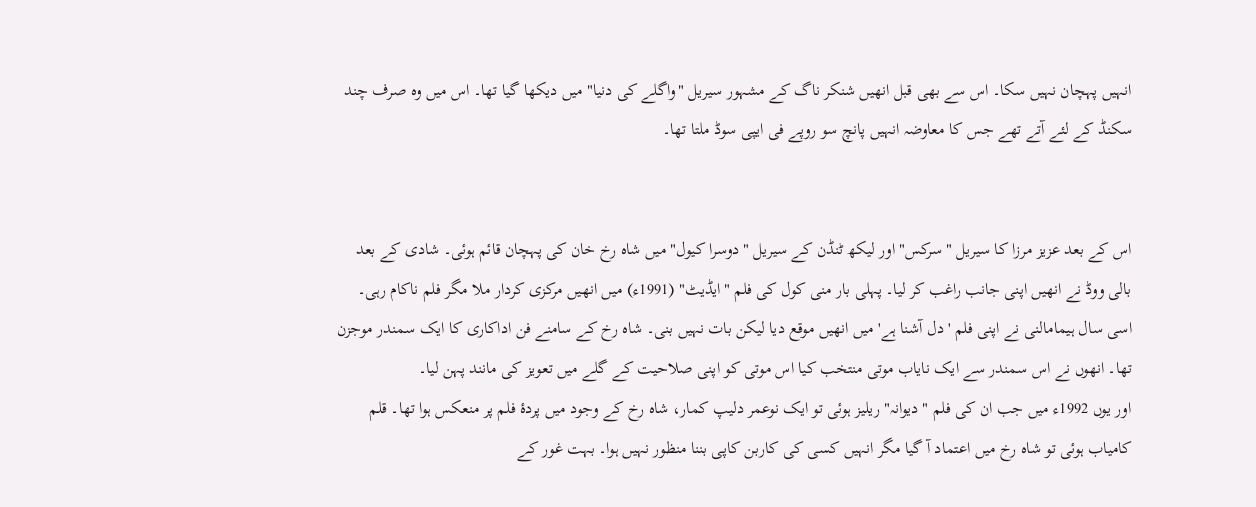انہیں پہچان نہیں سکا۔ اس سے بھی قبل انھیں شنکر ناگ کے مشہور سیریل "واگلے کی دنیا" میں دیکھا گیا تھا۔ اس میں وہ صرف چند سکنڈ کے لئے آتے تھے جس کا معاوضہ انہیں پانچ سو روپے فی ایپی سوڈ ملتا تھا۔


اس کے بعد عزیز مرزا کا سیریل "سرکس" اور لیکھ ٹنڈن کے سیریل "دوسرا کیول" میں شاہ رخ خان کی پہچان قائم ہوئی۔ شادی کے بعد بالی ووڈ نے انھیں اپنی جانب راغب کر لیا۔ پہلی بار منی کول کی فلم "ایڈیٹ" (1991ء) میں انھیں مرکزی کردار ملا مگر فلم ناکام رہی۔ اسی سال ہیمامالنی نے اپنی فلم 'دل آشنا ہے' میں انھیں موقع دیا لیکن بات نہیں بنی۔ شاہ رخ کے سامنے فن اداکاری کا ایک سمندر موجزن تھا۔ انھوں نے اس سمندر سے ایک نایاب موتی منتخب کیا اس موتی کو اپنی صلاحیت کے گلے میں تعویز کی مانند پہن لیا۔
اور یوں 1992ء میں جب ان کی فلم "دیوانہ" ریلیز ہوئی تو ایک نوعمر دلیپ کمار، شاہ رخ کے وجود میں پردۂ فلم پر منعکس ہوا تھا۔ قلم کامیاب ہوئی تو شاہ رخ میں اعتماد آ گیا مگر انہیں کسی کی کاربن کاپی بننا منظور نہیں ہوا۔ بہت غور کے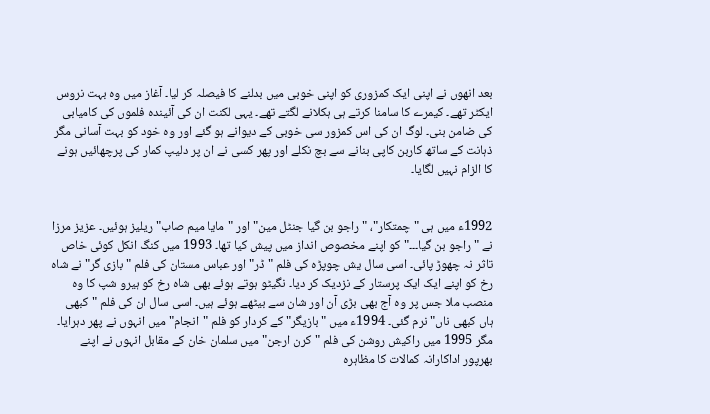بعد انھوں نے اپنی ایک کمزوری کو اپنی خوبی میں بدلنے کا فیصلہ کر لیا۔ آغاز میں وہ بہت نروس ایکٹر تھے۔ کیمرے کا سامنا کرتے ہی ہکلانے لگتے تھے۔ یہی لکنت ان کی آئیندہ فلموں کی کامیابی کی ضامن بنی۔ لوگ ان کی اس کمزور سی خوبی کے دیوانے ہو گئے اور وہ خود کو بہت آسانی مگر ذہانت کے ساتھ کاربن کاپی بنانے سے بچ نکلے اور پھر کسی نے ان پر دلیپ کمار کی پرچھائیں ہونے کا الزام نہیں لگایا۔


1992ء میں ہی "چمتکار"، "راجو بن گیا جنٹل مین" اور "مایا میم صاب" ریلیز ہوئیں۔ عزیز مرزا نے "راجو بن گیا۔۔۔" کو اپنے مخصوص انداز میں پیش کیا تھا۔ 1993 میں کنگ انکل کوئی خاص تاثر نہ چھوڑ پائی۔ اسی سال یش چوپڑہ کی فلم "ڈر" اور عباس مستان کی فلم "بازی گر" نے شاہ رخ کو اپنے ایک ایک پرستار کے نزدیک کر دیا۔ نگیٹو ہوتے ہوئے بھی شاہ رخ کو ہیرو شپ کا وہ منصب ملا جس پر وہ آج بھی بڑی آن اور شان سے بیٹھے ہوئے ہیں۔ اسی سال ان کی فلم "کبھی ہاں کبھی ناں" نرم گئی۔ 1994ء میں "بازیگر" کے کردار کو فلم "انجام" میں انہوں نے پھر دہرایا۔ مگر 1995 میں راکیش روشن کی فلم "کرن ارجن" میں سلمان خان کے مقابل انہوں نے اپنے بھرپور اداکارانہ کمالات کا مظاہرہ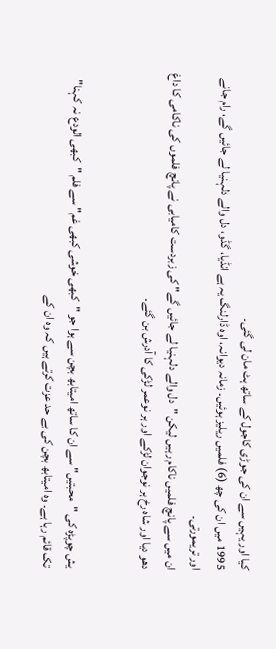کیا اور یہیں سے ان کی جوڑی کاجول کے ساتھ ہٹ مان لی گئی۔
1995 میں ان کی چھ (6) فلمیں ریلیز ہوئیں۔ زمانہ دیوانہ، اوہ ڈارلنگ یہ ہے انڈیا، گڈو، دل والے دلہنیا لے جائیں گے، رام جانے اور تریمورتی۔
ان میں سے پانچ فلمیں ناکام رہیں لیکن "دل والے دلہنیا لے جائیں گے" کی زبردست کامیابی نے پانچ فلموں کی ناکامی کا داغ دھو دیا اور شاہ رخ ہر نوجوان لڑکے اور ہر نوعمر لڑکی کا آدرش بن گئے۔


یش چوپڑہ کی "محبتیں" سے ان کا ساتھ امیتابھ بچن سے ہوا جو "کبھی خوشی کبھی غم" سے فلم "کبھی الودع نہ کہنا" تک قائم رہا ہے۔ وہ امیتابھ بچن کی بے حد عزت کرتے ہیں کہ وہ ان کے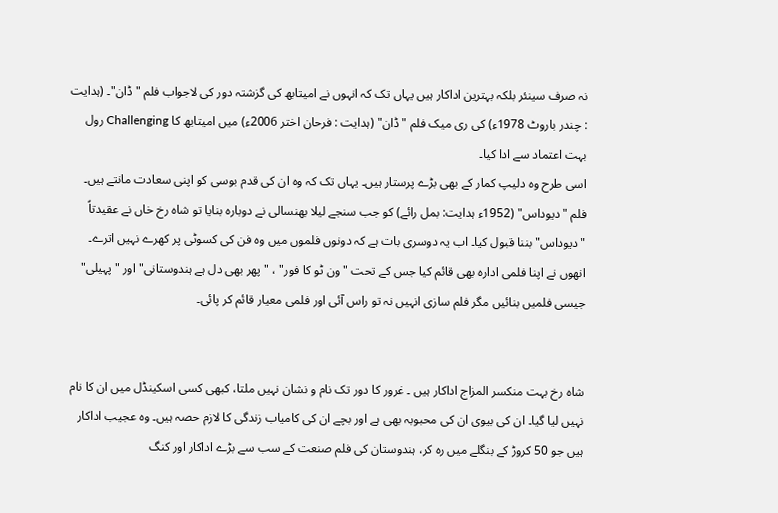نہ صرف سینئر بلکہ بہترین اداکار ہیں یہاں تک کہ انہوں نے امیتابھ کی گزشتہ دور کی لاجواب فلم "ڈان"۔ (ہدایت : چندر باروٹ 1978ء) کی ری میک فلم "ڈان" (ہدایت : فرحان اختر 2006ء) میں امیتابھ کا Challenging رول بہت اعتماد سے ادا کیا۔
اسی طرح وہ دلیپ کمار کے بھی بڑے پرستار ہیں۔ یہاں تک کہ وہ ان کی قدم بوسی کو اپنی سعادت مانتے ہیں۔ فلم "دیوداس" (1952ء ہدایت: بمل رائے) کو جب سنجے لیلا بھنسالی نے دوبارہ بنایا تو شاہ رخ خاں نے عقیدتاً "دیوداس" بننا قبول کیا۔ اب یہ دوسری بات ہے کہ دونوں فلموں میں وہ فن کی کسوٹی پر کھرے نہیں اترے۔ انھوں نے اپنا فلمی ادارہ بھی قائم کیا جس کے تحت "ون ٹو کا فور" ، "پھر بھی دل ہے ہندوستانی" اور "پہیلی" جیسی فلمیں بنائیں مگر فلم سازی انہیں نہ تو راس آئی اور فلمی معیار قائم کر پائی۔


شاہ رخ بہت منکسر المزاج اداکار ہیں ۔ غرور کا دور تک نام و نشان نہیں ملتا، کبھی کسی اسکینڈل میں ان کا نام نہیں لیا گیا۔ ان کی بیوی ان کی محبوبہ بھی ہے اور بچے ان کی کامیاب زندگی کا لازم حصہ ہیں۔ وہ عجیب اداکار ہیں جو 50 کروڑ کے بنگلے میں رہ کر، ہندوستان کی فلم صنعت کے سب سے بڑے اداکار اور کنگ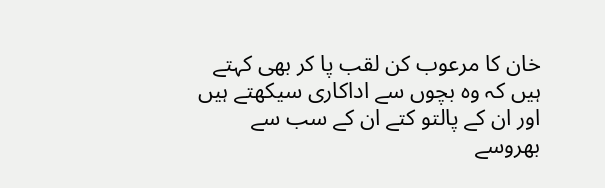خان کا مرعوب کن لقب پا کر بھی کہتے ہیں کہ وہ بچوں سے اداکاری سیکھتے ہیں اور ان کے پالتو کتے ان کے سب سے بھروسے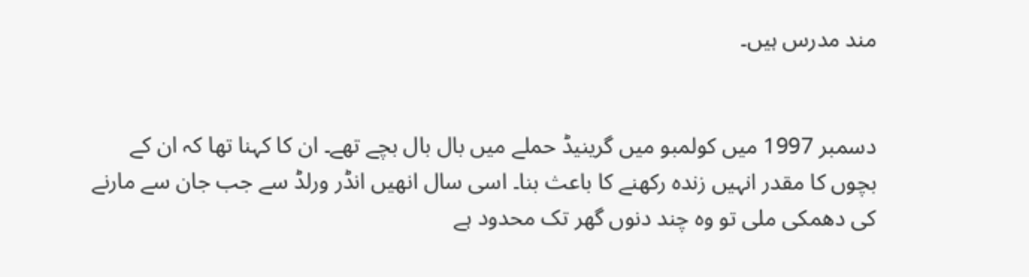مند مدرس ہیں۔


دسمبر 1997 میں کولمبو میں گرینیڈ حملے میں بال بال بچے تھے۔ ان کا کہنا تھا کہ ان کے بچوں کا مقدر انہیں زندہ رکھنے کا باعث بنا۔ اسی سال انھیں انڈر ورلڈ سے جب جان سے مارنے کی دھمکی ملی تو وہ چند دنوں گھر تک محدود ہے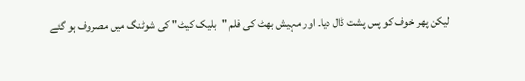لیکن پھر خوف کو پس پشت ڈال دیا۔ اور مہیش بھٹ کی فلم "بلیک کیٹ" کی شوٹنگ میں مصروف ہو گئے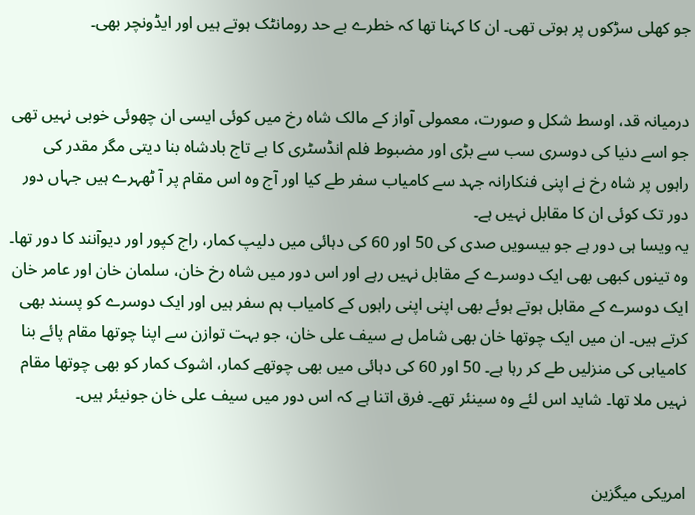جو کھلی سڑکوں پر ہوتی تھی۔ ان کا کہنا تھا کہ خطرے بے حد رومانٹک ہوتے ہیں اور ایڈونچر بھی۔


درمیانہ قد، اوسط شکل و صورت، معمولی آواز کے مالک شاہ رخ میں کوئی ایسی ان چھوئی خوبی نہیں تھی جو اسے دنیا کی دوسری سب سے بڑی اور مضبوط فلم انڈسٹری کا بے تاج بادشاہ بنا دیتی مگر مقدر کی راہوں پر شاہ رخ نے اپنی فنکارانہ جہد سے کامیاب سفر طے کیا اور آج وہ اس مقام پر آ ٹھہرے ہیں جہاں دور دور تک کوئی ان کا مقابل نہیں ہے۔
یہ ویسا ہی دور ہے جو بیسویں صدی کی 50 اور 60 کی دہائی میں دلیپ کمار، راج کپور اور دیوآنند کا دور تھا۔ وہ تینوں کبھی بھی ایک دوسرے کے مقابل نہیں رہے اور اس دور میں شاہ رخ خان، سلمان خان اور عامر خان ایک دوسرے کے مقابل ہوتے ہوئے بھی اپنی اپنی راہوں کے کامیاب ہم سفر ہیں اور ایک دوسرے کو پسند بھی کرتے ہیں۔ ان میں ایک چوتھا خان بھی شامل ہے سیف علی خان، جو بہت توازن سے اپنا چوتھا مقام پائے بنا کامیابی کی منزلیں طے کر رہا ہے۔ 50 اور 60 کی دہائی میں بھی چوتھے کمار، اشوک کمار کو بھی چوتھا مقام نہیں ملا تھا۔ شاید اس لئے وہ سینئر تھے۔ فرق اتنا ہے کہ اس دور میں سیف علی خان جونیئر ہیں۔


امریکی میگزین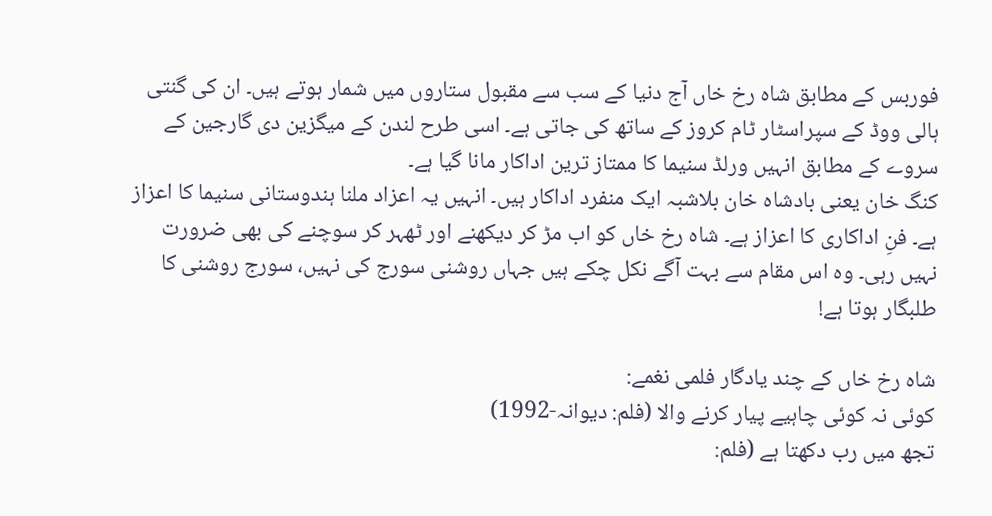فوربس کے مطابق شاہ رخ خاں آج دنیا کے سب سے مقبول ستاروں میں شمار ہوتے ہیں۔ ان کی گنتی ہالی ووڈ کے سپراسٹار ٹام کروز کے ساتھ کی جاتی ہے۔ اسی طرح لندن کے میگزین دی گارجین کے سروے کے مطابق انہیں ورلڈ سنیما کا ممتاز ترین اداکار مانا گیا ہے۔
کنگ خان یعنی بادشاہ خان بلاشبہ ایک منفرد اداکار ہیں۔ انہیں یہ اعزاد ملنا ہندوستانی سنیما کا اعزاز ہے۔ فنِ اداکاری کا اعزاز ہے۔ شاہ رخ خاں کو اب مڑ کر دیکھنے اور ٹھہر کر سوچنے کی بھی ضرورت نہیں رہی۔ وہ اس مقام سے بہت آگے نکل چکے ہیں جہاں روشنی سورج کی نہیں، سورج روشنی کا طلبگار ہوتا ہے!

شاہ رخ خاں کے چند یادگار فلمی نغمے:
کوئی نہ کوئی چاہیے پیار کرنے والا (فلم: دیوانہ-1992)
تجھ میں رب دکھتا ہے (فلم: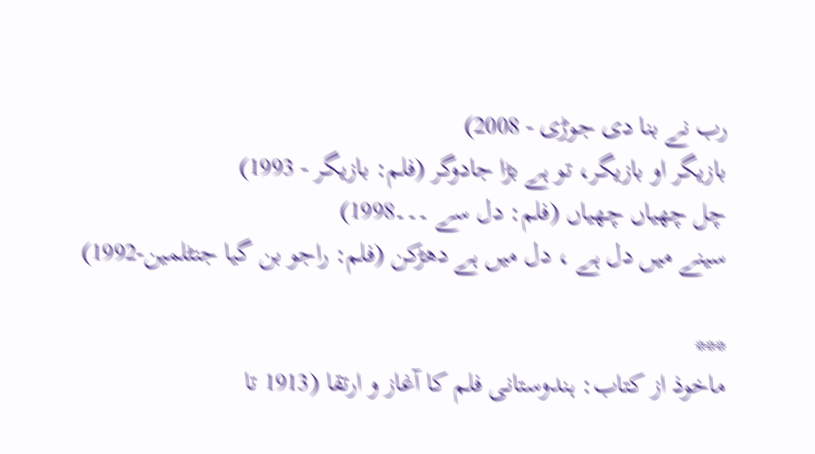رب نے بنا دی جوڑی - 2008)
بازیگر او بازیگر، تو ہے بڑا جادوگر (فلم: بازیگر - 1993)
چل چھیاں چھیاں (فلم: دل سے ۔۔۔1998)
سینے میں دل ہے ، دل میں ہے دھڑکن (فلم: راجو بن گیا جنٹلمین-1992)

***
ماخوذ از کتاب: ہندوستانی فلم کا آغاز و ارتقا (1913 تا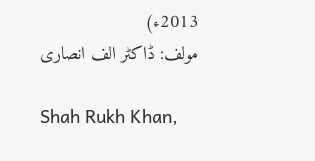2013ء)
مولف: ڈاکٹر الف انصاری

Shah Rukh Khan,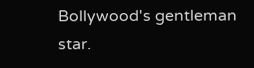Bollywood's gentleman star.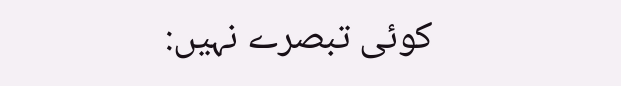کوئی تبصرے نہیں: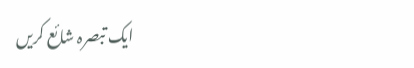ایک تبصرہ شائع کریں